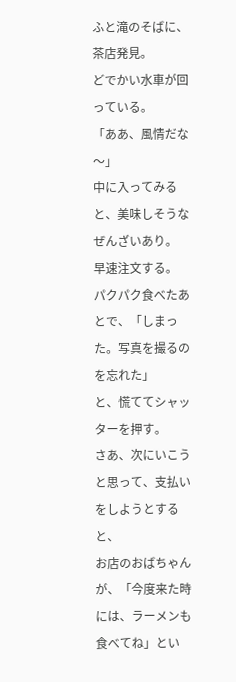ふと滝のそばに、茶店発見。
どでかい水車が回っている。
「ああ、風情だな〜」
中に入ってみると、美味しそうなぜんざいあり。
早速注文する。
パクパク食べたあとで、「しまった。写真を撮るのを忘れた」
と、慌ててシャッターを押す。
さあ、次にいこうと思って、支払いをしようとすると、
お店のおばちゃんが、「今度来た時には、ラーメンも食べてね」とい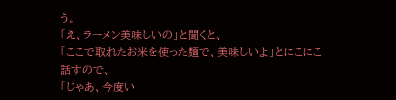う。
「え、ラーメン美味しいの」と聞くと、
「ここで取れたお米を使った麺で、美味しいよ」とにこにこ話すので、
「じゃあ、今度い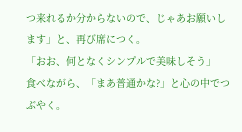つ来れるか分からないので、じゃあお願いします」と、再び席につく。
「おお、何となくシンプルで美味しそう」
食べながら、「まあ普通かな?」と心の中でつぶやく。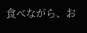食べながら、お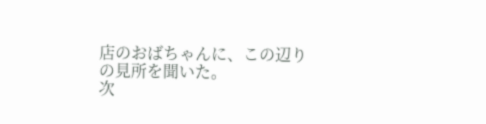店のおばちゃんに、この辺りの見所を聞いた。
次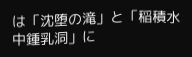は「沈堕の滝」と「稲積水中鍾乳洞」に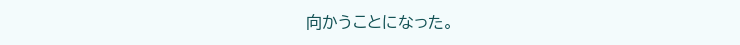向かうことになった。